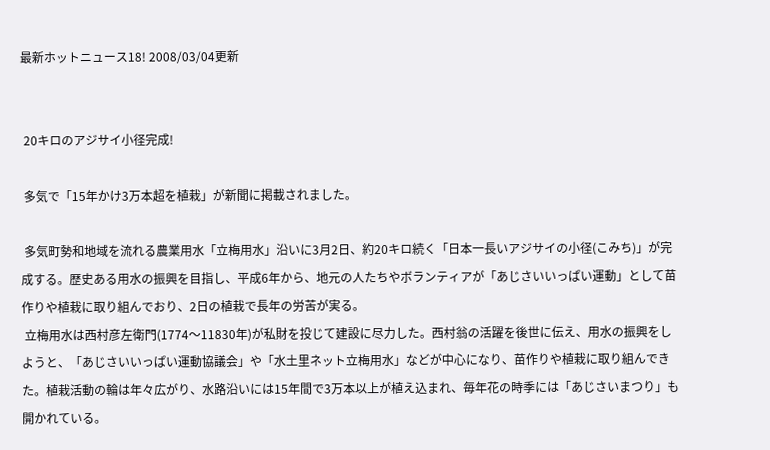最新ホットニュース18! 2008/03/04更新


 20キロのアジサイ小径完成!

 多気で「15年かけ3万本超を植栽」が新聞に掲載されました。

 多気町勢和地域を流れる農業用水「立梅用水」沿いに3月2日、約20キロ続く「日本一長いアジサイの小径(こみち)」が完成する。歴史ある用水の振興を目指し、平成6年から、地元の人たちやボランティアが「あじさいいっぱい運動」として苗作りや植栽に取り組んでおり、2日の植栽で長年の労苦が実る。
 立梅用水は西村彦左衛門(1774〜11830年)が私財を投じて建設に尽力した。西村翁の活躍を後世に伝え、用水の振興をしようと、「あじさいいっぱい運動協議会」や「水土里ネット立梅用水」などが中心になり、苗作りや植栽に取り組んできた。植栽活動の輪は年々広がり、水路沿いには15年間で3万本以上が植え込まれ、毎年花の時季には「あじさいまつり」も開かれている。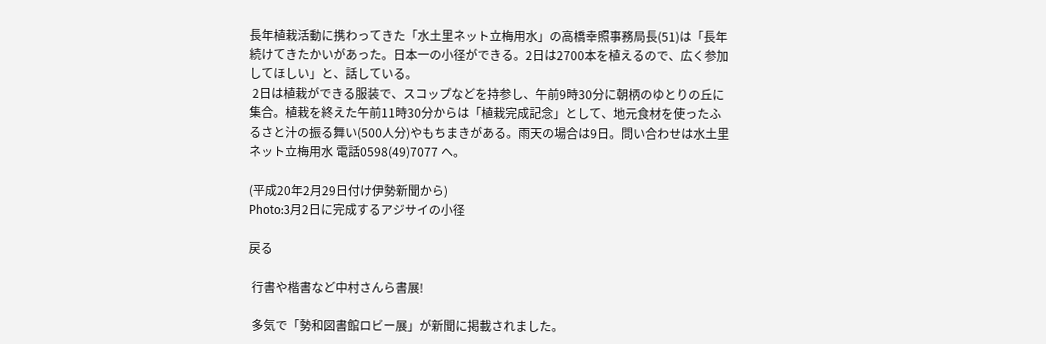長年植栽活動に携わってきた「水土里ネット立梅用水」の高橋幸照事務局長(51)は「長年続けてきたかいがあった。日本一の小径ができる。2日は2700本を植えるので、広く参加してほしい」と、話している。
 2日は植栽ができる服装で、スコップなどを持参し、午前9時30分に朝柄のゆとりの丘に集合。植栽を終えた午前11時30分からは「植栽完成記念」として、地元食材を使ったふるさと汁の振る舞い(500人分)やもちまきがある。雨天の場合は9日。問い合わせは水土里ネット立梅用水 電話0598(49)7077 へ。

(平成20年2月29日付け伊勢新聞から)
Photo:3月2日に完成するアジサイの小径

戻る

 行書や楷書など中村さんら書展!

 多気で「勢和図書館ロビー展」が新聞に掲載されました。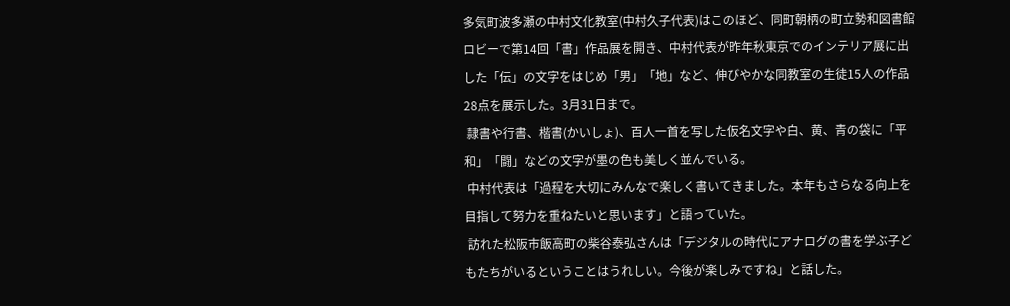多気町波多瀬の中村文化教室(中村久子代表)はこのほど、同町朝柄の町立勢和図書館ロビーで第14回「書」作品展を開き、中村代表が昨年秋東京でのインテリア展に出した「伝」の文字をはじめ「男」「地」など、伸びやかな同教室の生徒15人の作品28点を展示した。3月31日まで。
 隷書や行書、楷書(かいしょ)、百人一首を写した仮名文字や白、黄、青の袋に「平和」「闘」などの文字が墨の色も美しく並んでいる。
 中村代表は「過程を大切にみんなで楽しく書いてきました。本年もさらなる向上を目指して努力を重ねたいと思います」と語っていた。
 訪れた松阪市飯高町の柴谷泰弘さんは「デジタルの時代にアナログの書を学ぶ子どもたちがいるということはうれしい。今後が楽しみですね」と話した。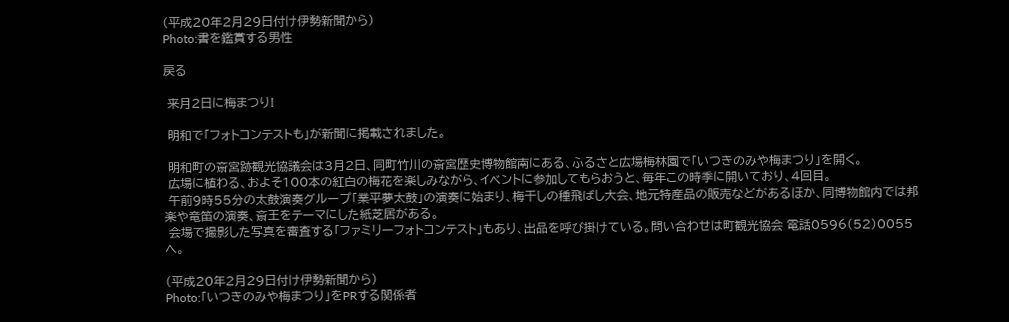(平成20年2月29日付け伊勢新聞から)
Photo:書を鑑賞する男性

戻る

 来月2日に梅まつり!

 明和で「フォトコンテストも」が新聞に掲載されました。

 明和町の斎宮跡観光協議会は3月2日、同町竹川の斎宮歴史博物館南にある、ふるさと広場梅林園で「いつきのみや梅まつり」を開く。
 広場に植わる、およそ100本の紅白の梅花を楽しみながら、イベントに参加してもらおうと、毎年この時季に開いており、4回目。
 午前9時55分の太鼓演奏グループ「業平夢太鼓」の演奏に始まり、梅干しの種飛ばし大会、地元特産品の販売などがあるほか、同博物館内では邦楽や竜笛の演奏、斎王をテーマにした紙芝居がある。
 会場で撮影した写真を審査する「ファミリーフォトコンテスト」もあり、出品を呼び掛けている。問い合わせは町観光協会 電話0596(52)0055 へ。

(平成20年2月29日付け伊勢新聞から)
Photo:「いつきのみや梅まつり」をPRする関係者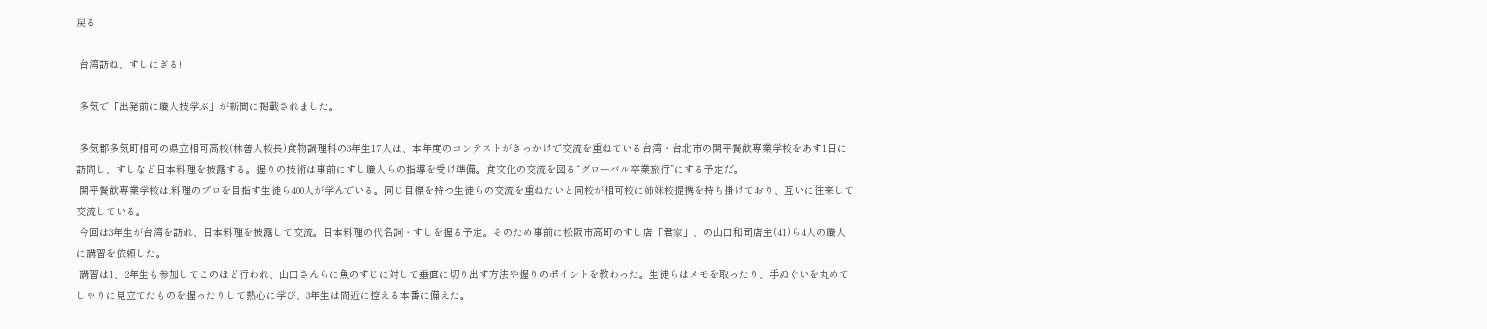戻る

 台湾訪ね、すしにぎる!

 多気で「出発前に職人技学ぶ」が新聞に掲載されました。

 多気郡多気町相可の県立相可高校(林善人校長)食物調理科の3年生17人は、本年度のコンテストがきっかけで交流を重ねている台湾・台北市の開平餐飲専業学校をあす1日に訪問し、すしなど日本料理を披露する。握りの技術は事前にすし職人らの指導を受け準備。食文化の交流を図る“グローバル卒業旅行”にする予定だ。
 開平餐飲専業学校は.料理のプロを目指す生徒ら400人が学んでいる。同じ目標を持つ生徒らの交流を重ねたいと同校が相可校に姉妹校提携を持ち掛けており、互いに往来して交流している。
 今回は3年生が台湾を訪れ、日本料理を披露して交流。日本料理の代名詞・すしを握る予定。そのため事前に松阪市高町のすし店「君家」、の山口和司店主(41)ら4人の職人に講習を依頼した。
 講習は1、2年生も参加してこのほど行われ、山口さんらに魚のすじに対して垂直に切り出す方法や握りのポイントを教わった。生徒らはメモを取ったり、手ぬぐいを丸めてしゃりに見立てたものを握ったりして熱心に学び、3年生は間近に控える本番に備えた。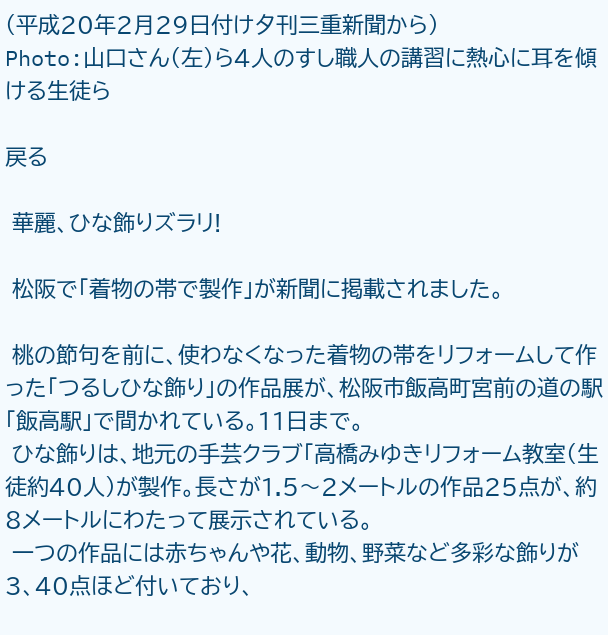(平成20年2月29日付け夕刊三重新聞から)
Photo:山口さん(左)ら4人のすし職人の講習に熱心に耳を傾ける生徒ら

戻る

 華麗、ひな飾りズラリ!

 松阪で「着物の帯で製作」が新聞に掲載されました。

 桃の節句を前に、使わなくなった着物の帯をリフォームして作った「つるしひな飾り」の作品展が、松阪市飯高町宮前の道の駅「飯高駅」で間かれている。11日まで。
 ひな飾りは、地元の手芸クラブ「高橋みゆきリフォーム教室(生徒約40人)が製作。長さが1.5〜2メートルの作品25点が、約8メートルにわたって展示されている。
 一つの作品には赤ちゃんや花、動物、野菜など多彩な飾りが3、40点ほど付いており、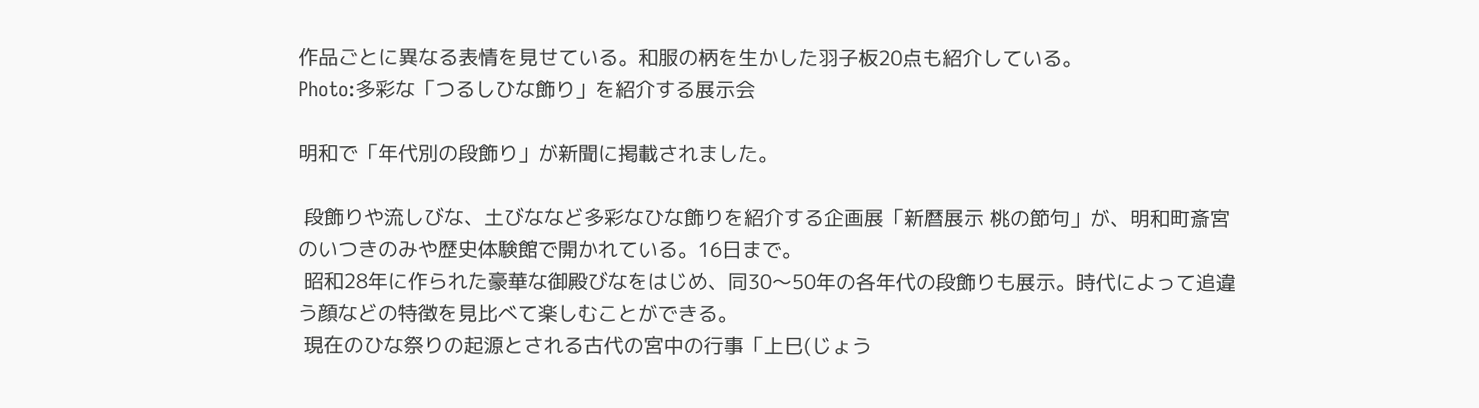作品ごとに異なる表情を見せている。和服の柄を生かした羽子板20点も紹介している。
Photo:多彩な「つるしひな飾り」を紹介する展示会

明和で「年代別の段飾り」が新聞に掲載されました。

 段飾りや流しびな、土びななど多彩なひな飾りを紹介する企画展「新暦展示 桃の節句」が、明和町斎宮のいつきのみや歴史体験館で開かれている。16日まで。
 昭和28年に作られた豪華な御殿びなをはじめ、同30〜50年の各年代の段飾りも展示。時代によって追違う顔などの特徴を見比べて楽しむことができる。
 現在のひな祭りの起源とされる古代の宮中の行事「上巳(じょう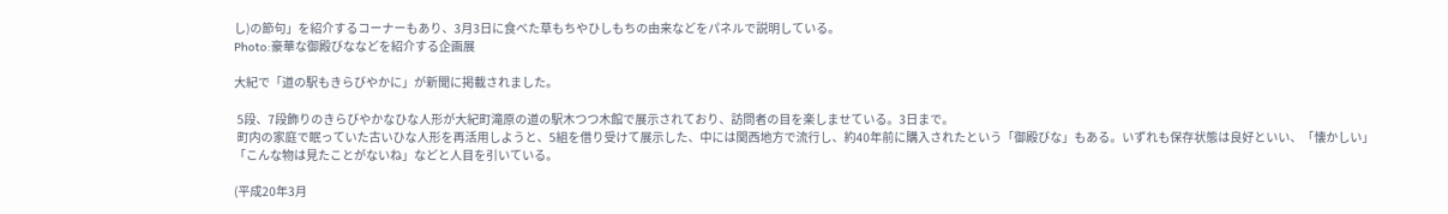し)の節句」を紹介するコーナーもあり、3月3日に食べた草もちやひしもちの由来などをパネルで説明している。
Photo:豪華な御殿びななどを紹介する企画展

大紀で「道の駅もきらびやかに」が新聞に掲載されました。

 5段、7段飾りのきらびやかなひな人形が大紀町滝原の道の駅木つつ木館で展示されており、訪問者の目を楽しませている。3日まで。
 町内の家庭で眠っていた古いひな人形を再活用しようと、5組を借り受けて展示した、中には関西地方で流行し、約40年前に購入されたという「御殿びな」もある。いずれも保存状態は良好といい、「懐かしい」「こんな物は見たことがないね」などと人目を引いている。

(平成20年3月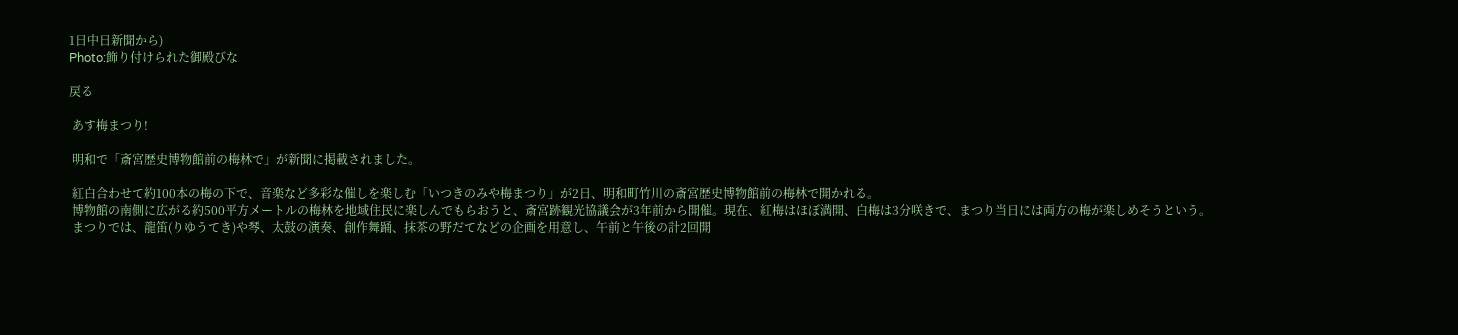1日中日新聞から)
Photo:飾り付けられた御殿びな

戻る

 あす梅まつり!

 明和で「斎宮歴史博物館前の梅林で」が新聞に掲載されました。

 紅白合わせて約100本の梅の下で、音楽など多彩な催しを楽しむ「いつきのみや梅まつり」が2日、明和町竹川の斎宮歴史博物館前の梅林で開かれる。
 博物館の南側に広がる約500平方メートルの梅林を地域住民に楽しんでもらおうと、斎宮跡観光協議会が3年前から開催。現在、紅梅はほぼ満開、白梅は3分咲きで、まつり当日には両方の梅が楽しめそうという。
 まつりでは、龍笛(りゆうてき)や琴、太鼓の演奏、創作舞踊、抹茶の野だてなどの企画を用意し、午前と午後の計2回開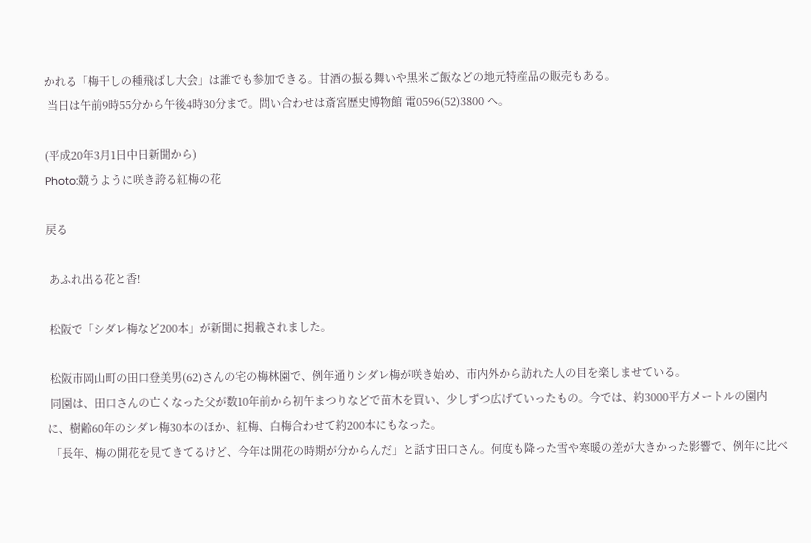かれる「梅干しの種飛ばし大会」は誰でも参加できる。甘酒の振る舞いや黒米ご飯などの地元特産品の販売もある。
 当日は午前9時55分から午後4時30分まで。問い合わせは斎宮歴史博物館 電0596(52)3800 へ。

(平成20年3月1日中日新聞から)
Photo:競うように咲き誇る紅梅の花

戻る

 あふれ出る花と香!

 松阪で「シダレ梅など200本」が新聞に掲載されました。

 松阪市岡山町の田口登美男(62)さんの宅の梅林園で、例年通りシダレ梅が咲き始め、市内外から訪れた人の目を楽しませている。
 同園は、田口さんの亡くなった父が数10年前から初午まつりなどで苗木を買い、少しずつ広げていったもの。今では、約3000平方メートルの園内に、樹齢60年のシダレ梅30本のほか、紅梅、白梅合わせて約200本にもなった。
 「長年、梅の開花を見てきてるけど、今年は開花の時期が分からんだ」と話す田口さん。何度も降った雪や寒暖の差が大きかった影響で、例年に比べ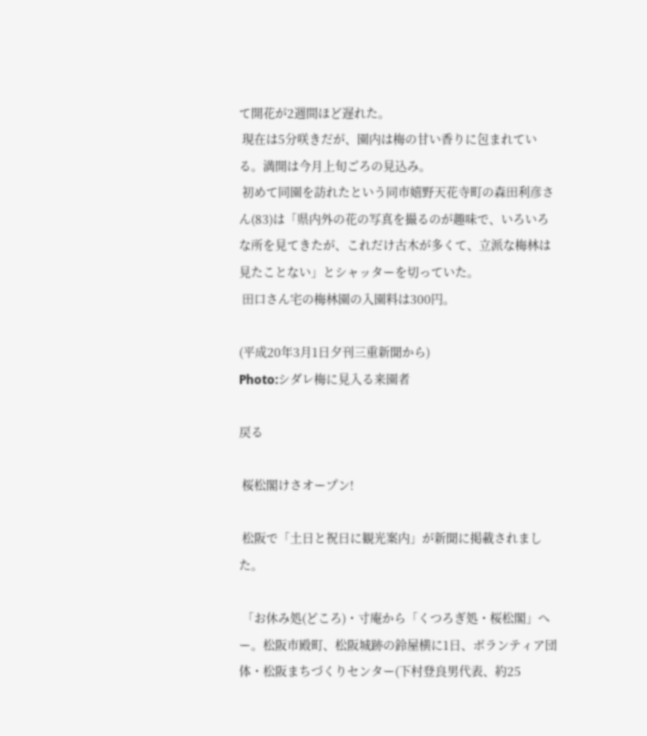て開花が2週間ほど遅れた。
 現在は5分咲きだが、園内は梅の甘い香りに包まれている。満開は今月上旬ごろの見込み。
 初めて同園を訪れたという同市嬉野天花寺町の森田利彦さん(83)は「県内外の花の写真を撮るのが趣味で、いろいろな所を見てきたが、これだけ古木が多くて、立派な梅林は見たことない」とシャッターを切っていた。
 田口さん宅の梅林園の入園料は300円。

(平成20年3月1日夕刊三重新聞から)
Photo:シダレ梅に見入る来園者

戻る

 桜松閣けさオープン!

 松阪で「土日と祝日に観光案内」が新聞に掲載されました。

 「お休み処(どころ)・寸庵から「くつろぎ処・桜松閣」へー。松阪市殿町、松阪城跡の鈴屋横に1日、ボランティア団体・松阪まちづくりセンター(下村登良男代表、約25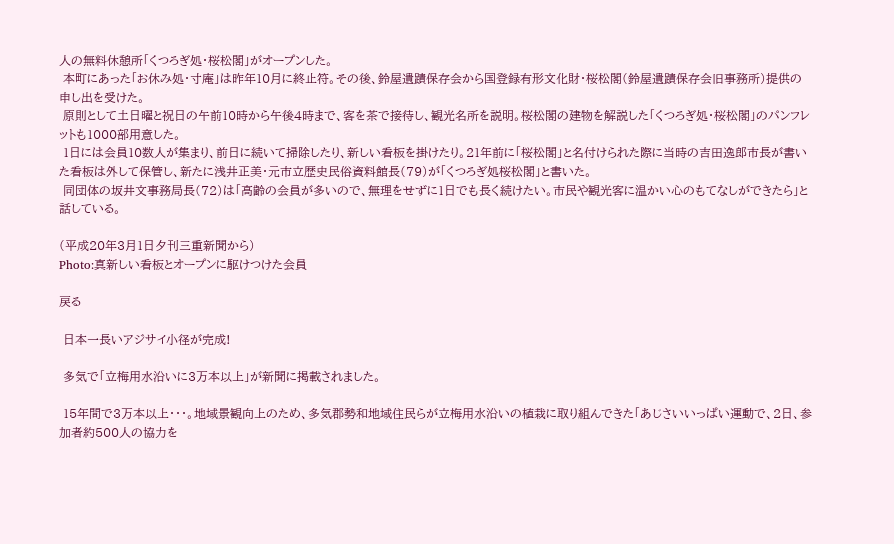人の無料休憩所「くつろぎ処・桜松閣」がオープンした。
 本町にあった「お休み処・寸庵」は昨年10月に終止符。その後、鈴屋遺蹟保存会から国登録有形文化財・桜松閣(鈴屋遺蹟保存会旧事務所)提供の申し出を受けた。
 原則として土日曜と祝日の午前10時から午後4時まで、客を茶で接待し、観光名所を説明。桜松閣の建物を解説した「くつろぎ処・桜松閣」のパンフレットも1000部用意した。
 1日には会員10数人が集まり、前日に続いて掃除したり、新しい看板を掛けたり。21年前に「桜松閣」と名付けられた際に当時の吉田逸郎市長が書いた看板は外して保管し、新たに浅井正美・元市立歴史民俗資料館長(79)が「くつろぎ処桜松閣」と書いた。
 同団体の坂井文事務局長(72)は「高齢の会員が多いので、無理をせずに1日でも長く続けたい。市民や観光客に温かい心のもてなしができたら」と話している。

(平成20年3月1日夕刊三重新聞から)
Photo:真新しい看板とオープンに駆けつけた会員

戻る

 日本一長いアジサイ小径が完成!

 多気で「立梅用水沿いに3万本以上」が新聞に掲載されました。

 15年間で3万本以上・・・。地域景観向上のため、多気郡勢和地域住民らが立梅用水沿いの植栽に取り組んできた「あじさいいっぱい運動で、2日、参加者約500人の協力を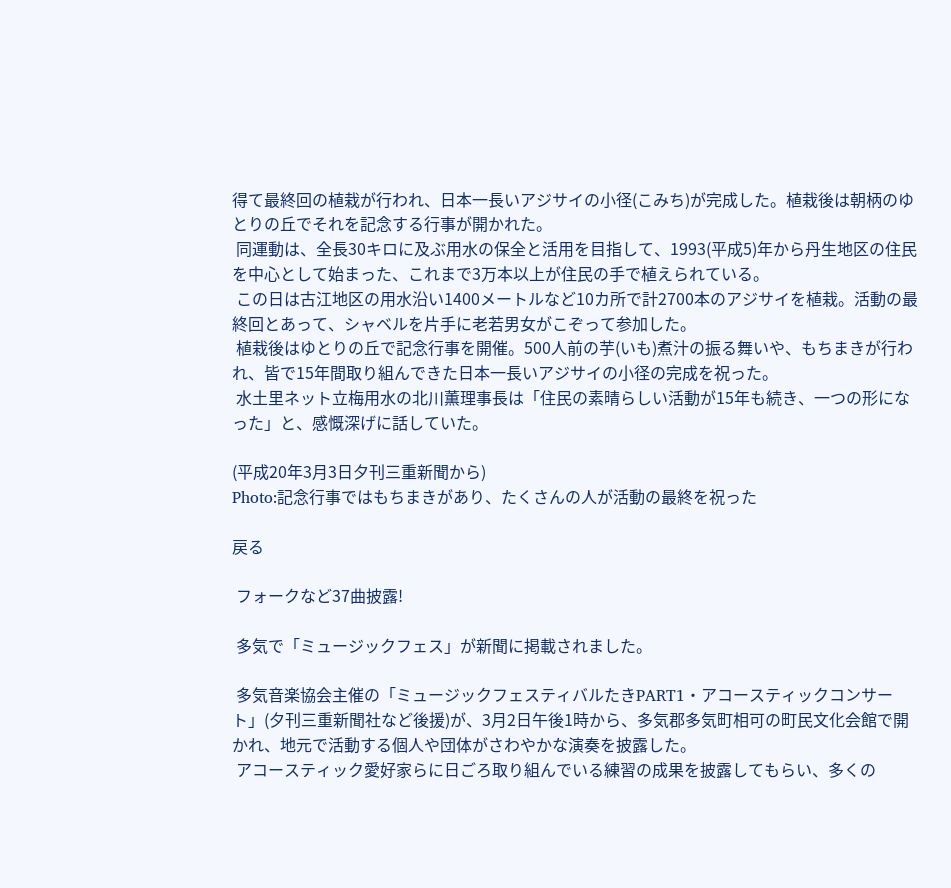得て最終回の植栽が行われ、日本一長いアジサイの小径(こみち)が完成した。植栽後は朝柄のゆとりの丘でそれを記念する行事が開かれた。
 同運動は、全長30キロに及ぶ用水の保全と活用を目指して、1993(平成5)年から丹生地区の住民を中心として始まった、これまで3万本以上が住民の手で植えられている。
 この日は古江地区の用水沿い1400メートルなど10カ所で計2700本のアジサイを植栽。活動の最終回とあって、シャベルを片手に老若男女がこぞって参加した。
 植栽後はゆとりの丘で記念行事を開催。500人前の芋(いも)煮汁の振る舞いや、もちまきが行われ、皆で15年間取り組んできた日本一長いアジサイの小径の完成を祝った。
 水土里ネット立梅用水の北川薫理事長は「住民の素晴らしい活動が15年も続き、一つの形になった」と、感慨深げに話していた。

(平成20年3月3日夕刊三重新聞から)
Photo:記念行事ではもちまきがあり、たくさんの人が活動の最終を祝った

戻る

 フォークなど37曲披露!

 多気で「ミュージックフェス」が新聞に掲載されました。

 多気音楽協会主催の「ミュージックフェスティバルたきPART1・アコースティックコンサート」(夕刊三重新聞社など後援)が、3月2日午後1時から、多気郡多気町相可の町民文化会館で開かれ、地元で活動する個人や団体がさわやかな演奏を披露した。
 アコースティック愛好家らに日ごろ取り組んでいる練習の成果を披露してもらい、多くの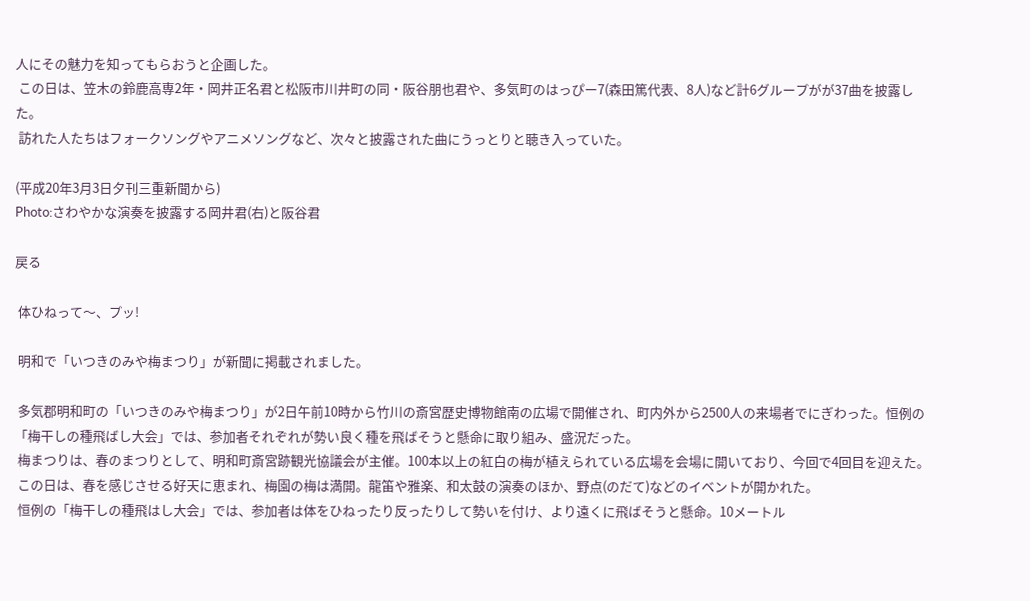人にその魅力を知ってもらおうと企画した。
 この日は、笠木の鈴鹿高専2年・岡井正名君と松阪市川井町の同・阪谷朋也君や、多気町のはっぴー7(森田篤代表、8人)など計6グループがが37曲を披露した。
 訪れた人たちはフォークソングやアニメソングなど、次々と披露された曲にうっとりと聴き入っていた。

(平成20年3月3日夕刊三重新聞から)
Photo:さわやかな演奏を披露する岡井君(右)と阪谷君

戻る

 体ひねって〜、プッ!

 明和で「いつきのみや梅まつり」が新聞に掲載されました。

 多気郡明和町の「いつきのみや梅まつり」が2日午前10時から竹川の斎宮歴史博物館南の広場で開催され、町内外から2500人の来場者でにぎわった。恒例の「梅干しの種飛ばし大会」では、参加者それぞれが勢い良く種を飛ばそうと懸命に取り組み、盛況だった。
 梅まつりは、春のまつりとして、明和町斎宮跡観光協議会が主催。100本以上の紅白の梅が植えられている広場を会場に開いており、今回で4回目を迎えた。
 この日は、春を感じさせる好天に恵まれ、梅園の梅は満開。龍笛や雅楽、和太鼓の演奏のほか、野点(のだて)などのイベントが開かれた。
 恒例の「梅干しの種飛はし大会」では、参加者は体をひねったり反ったりして勢いを付け、より遠くに飛ばそうと懸命。10メートル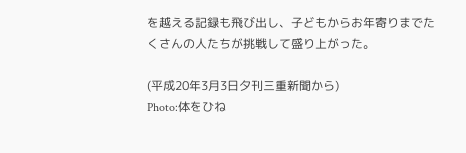を越える記録も飛び出し、子どもからお年寄りまでたくさんの人たちが挑戦して盛り上がった。

(平成20年3月3日夕刊三重新聞から)
Photo:体をひね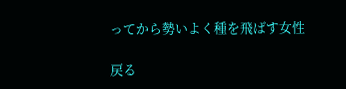ってから勢いよく種を飛ばす女性

戻る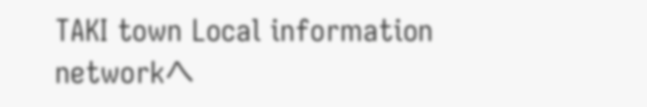TAKI town Local information networkへ